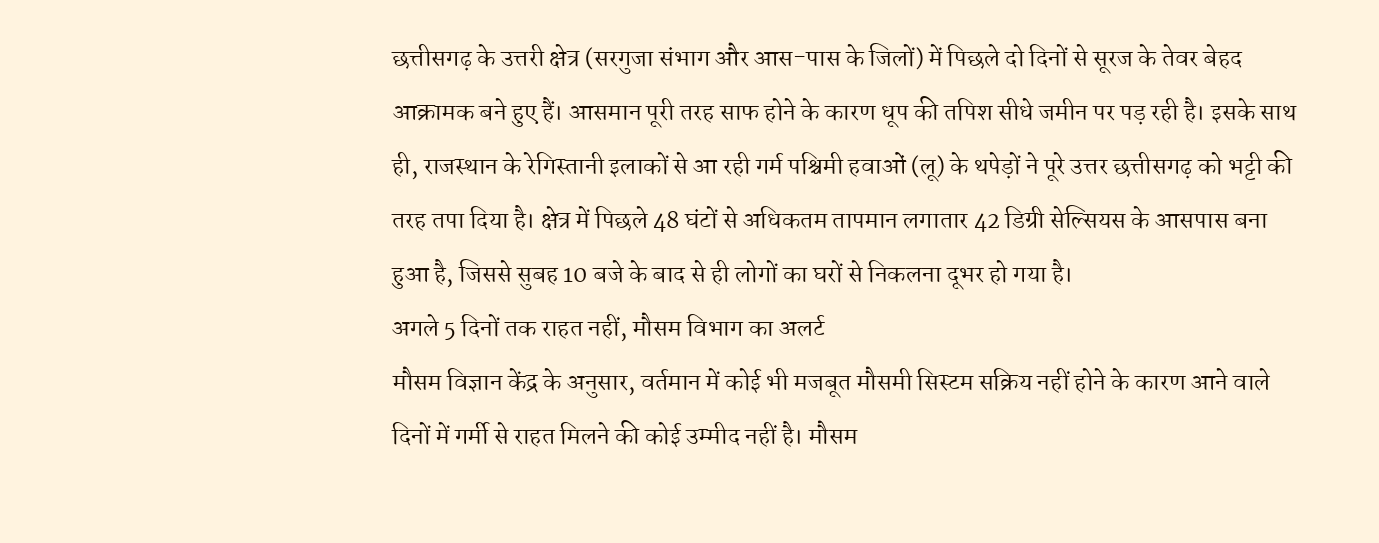छत्तीसगढ़ के उत्तरी क्षेत्र (सरगुजा संभाग और आस-पास के जिलों) में पिछले दो दिनों से सूरज के तेवर बेहद आक्रामक बने हुए हैं। आसमान पूरी तरह साफ होने के कारण धूप की तपिश सीधे जमीन पर पड़ रही है। इसके साथ ही, राजस्थान के रेगिस्तानी इलाकों से आ रही गर्म पश्चिमी हवाओं (लू) के थपेड़ों ने पूरे उत्तर छत्तीसगढ़ को भट्टी की तरह तपा दिया है। क्षेत्र में पिछले 48 घंटों से अधिकतम तापमान लगातार 42 डिग्री सेल्सियस के आसपास बना हुआ है, जिससे सुबह 10 बजे के बाद से ही लोगों का घरों से निकलना दूभर हो गया है।
अगले 5 दिनों तक राहत नहीं, मौसम विभाग का अलर्ट
मौसम विज्ञान केंद्र के अनुसार, वर्तमान में कोई भी मजबूत मौसमी सिस्टम सक्रिय नहीं होने के कारण आने वाले दिनों में गर्मी से राहत मिलने की कोई उम्मीद नहीं है। मौसम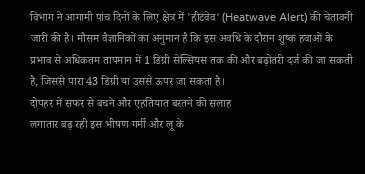विभाग ने आगामी पांच दिनों के लिए क्षेत्र में 'हीटवेव' (Heatwave Alert) की चेतावनी जारी की है। मौसम वैज्ञानिकों का अनुमान है कि इस अवधि के दौरान शुष्क हवाओं के प्रभाव से अधिकतम तापमान में 1 डिग्री सेल्सियस तक की और बढ़ोतरी दर्ज की जा सकती है, जिससे पारा 43 डिग्री या उससे ऊपर जा सकता है।
दोपहर में सफर से बचने और एहतियात बरतने की सलाह
लगातार बढ़ रही इस भीषण गर्मी और लू के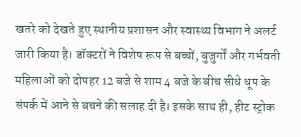खतरे को देखते हुए स्थानीय प्रशासन और स्वास्थ्य विभाग ने अलर्ट जारी किया है। डॉक्टरों ने विशेष रूप से बच्चों, बुजुर्गों और गर्भवती महिलाओं को दोपहर 12 बजे से शाम 4 बजे के बीच सीधे धूप के संपर्क में आने से बचने की सलाह दी है। इसके साथ ही, हीट स्ट्रोक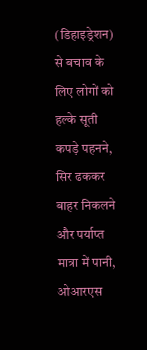(डिहाइड्रेशन) से बचाव के लिए लोगों को हल्के सूती कपड़े पहनने, सिर ढककर बाहर निकलने और पर्याप्त मात्रा में पानी, ओआरएस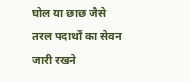घोल या छाछ जैसे तरल पदार्थों का सेवन जारी रखने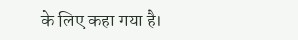के लिए कहा गया है।